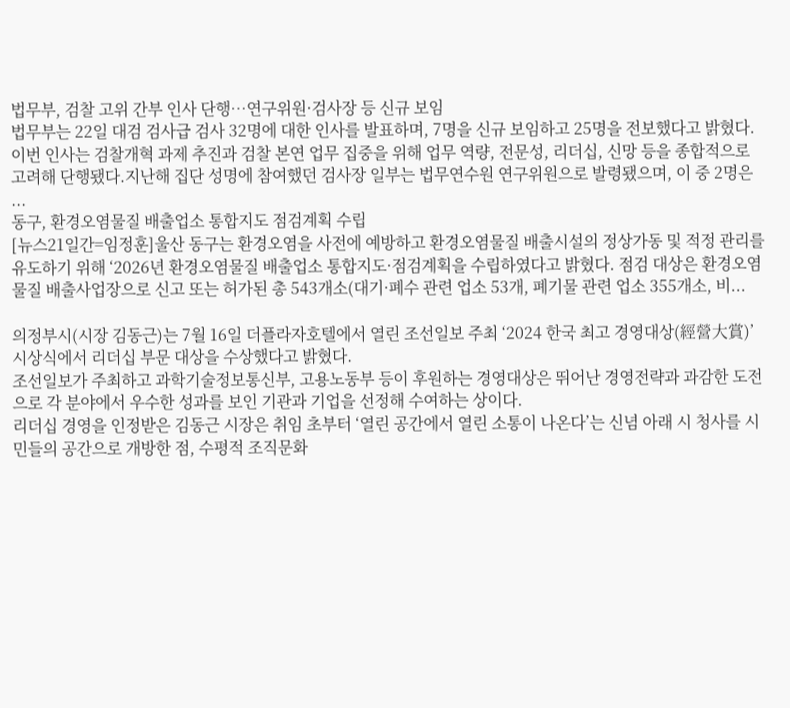법무부, 검찰 고위 간부 인사 단행…연구위원·검사장 등 신규 보임
법무부는 22일 대검 검사급 검사 32명에 대한 인사를 발표하며, 7명을 신규 보임하고 25명을 전보했다고 밝혔다.이번 인사는 검찰개혁 과제 추진과 검찰 본연 업무 집중을 위해 업무 역량, 전문성, 리더십, 신망 등을 종합적으로 고려해 단행됐다.지난해 집단 성명에 참여했던 검사장 일부는 법무연수원 연구위원으로 발령됐으며, 이 중 2명은 ...
동구, 환경오염물질 배출업소 통합지도 점검계획 수립
[뉴스21일간=임정훈]울산 동구는 환경오염을 사전에 예방하고 환경오염물질 배출시설의 정상가동 및 적정 관리를 유도하기 위해 ‘2026년 환경오염물질 배출업소 통합지도·점검계획을 수립하였다고 밝혔다. 점검 대상은 환경오염물질 배출사업장으로 신고 또는 허가된 총 543개소(대기·폐수 관련 업소 53개, 폐기물 관련 업소 355개소, 비...

의정부시(시장 김동근)는 7월 16일 더플라자호텔에서 열린 조선일보 주최 ‘2024 한국 최고 경영대상(經營大賞)’시상식에서 리더십 부문 대상을 수상했다고 밝혔다.
조선일보가 주최하고 과학기술정보통신부, 고용노동부 등이 후원하는 경영대상은 뛰어난 경영전략과 과감한 도전으로 각 분야에서 우수한 성과를 보인 기관과 기업을 선정해 수여하는 상이다.
리더십 경영을 인정받은 김동근 시장은 취임 초부터 ‘열린 공간에서 열린 소통이 나온다’는 신념 아래 시 청사를 시민들의 공간으로 개방한 점, 수평적 조직문화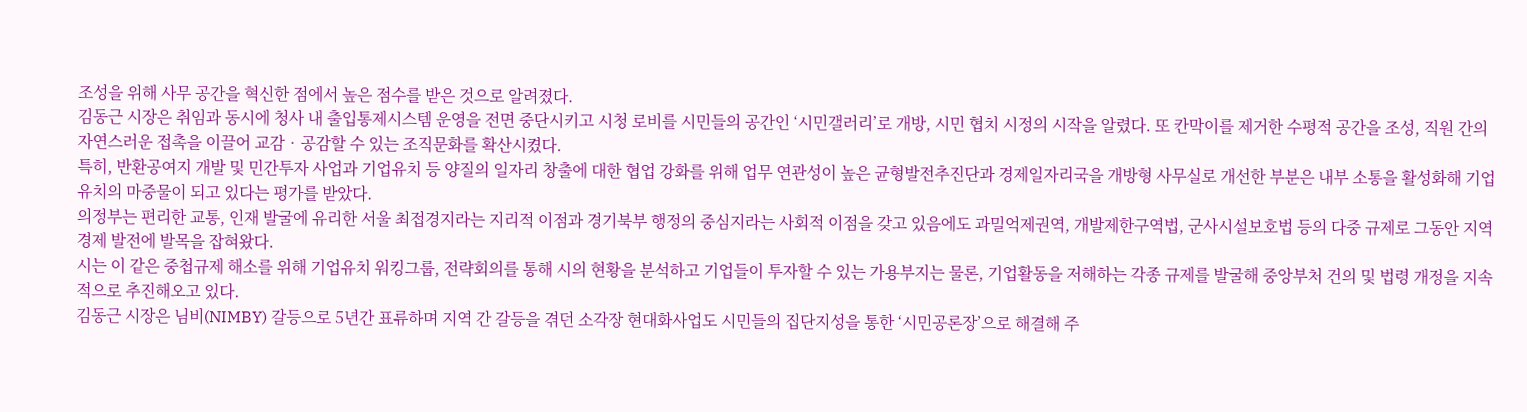조성을 위해 사무 공간을 혁신한 점에서 높은 점수를 받은 것으로 알려졌다.
김동근 시장은 취임과 동시에 청사 내 출입통제시스템 운영을 전면 중단시키고 시청 로비를 시민들의 공간인 ‘시민갤러리’로 개방, 시민 협치 시정의 시작을 알렸다. 또 칸막이를 제거한 수평적 공간을 조성, 직원 간의 자연스러운 접촉을 이끌어 교감‧공감할 수 있는 조직문화를 확산시켰다.
특히, 반환공여지 개발 및 민간투자 사업과 기업유치 등 양질의 일자리 창출에 대한 협업 강화를 위해 업무 연관성이 높은 균형발전추진단과 경제일자리국을 개방형 사무실로 개선한 부분은 내부 소통을 활성화해 기업유치의 마중물이 되고 있다는 평가를 받았다.
의정부는 편리한 교통, 인재 발굴에 유리한 서울 최접경지라는 지리적 이점과 경기북부 행정의 중심지라는 사회적 이점을 갖고 있음에도 과밀억제권역, 개발제한구역법, 군사시설보호법 등의 다중 규제로 그동안 지역경제 발전에 발목을 잡혀왔다.
시는 이 같은 중첩규제 해소를 위해 기업유치 워킹그룹, 전략회의를 통해 시의 현황을 분석하고 기업들이 투자할 수 있는 가용부지는 물론, 기업활동을 저해하는 각종 규제를 발굴해 중앙부처 건의 및 법령 개정을 지속적으로 추진해오고 있다.
김동근 시장은 님비(NIMBY) 갈등으로 5년간 표류하며 지역 간 갈등을 겪던 소각장 현대화사업도 시민들의 집단지성을 통한 ‘시민공론장’으로 해결해 주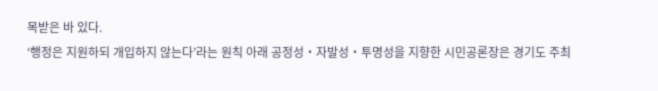목받은 바 있다.
‘행정은 지원하되 개입하지 않는다’라는 원칙 아래 공정성‧자발성‧투명성을 지향한 시민공론장은 경기도 주최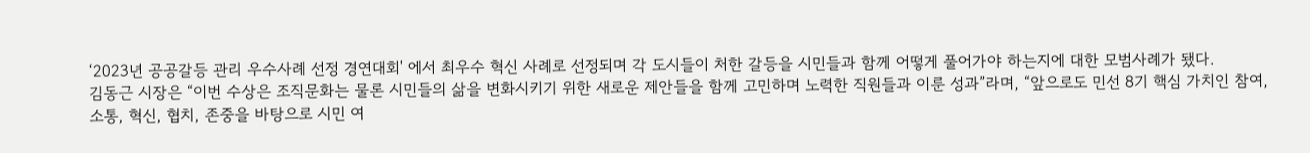‘2023년 공공갈등 관리 우수사례 선정 경연대회' 에서 최우수 혁신 사례로 선정되며 각 도시들이 처한 갈등을 시민들과 함께 어떻게 풀어가야 하는지에 대한 모범사례가 됐다.
김동근 시장은 “이번 수상은 조직문화는 물론 시민들의 삶을 변화시키기 위한 새로운 제안들을 함께 고민하며 노력한 직원들과 이룬 성과”라며, “앞으로도 민선 8기 핵심 가치인 참여, 소통, 혁신, 협치, 존중을 바탕으로 시민 여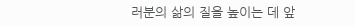러분의 삶의 질을 높이는 데 앞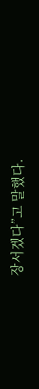장서겠다”고 말했다.